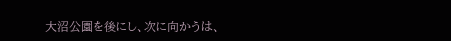大沼公園を後にし、次に向かうは、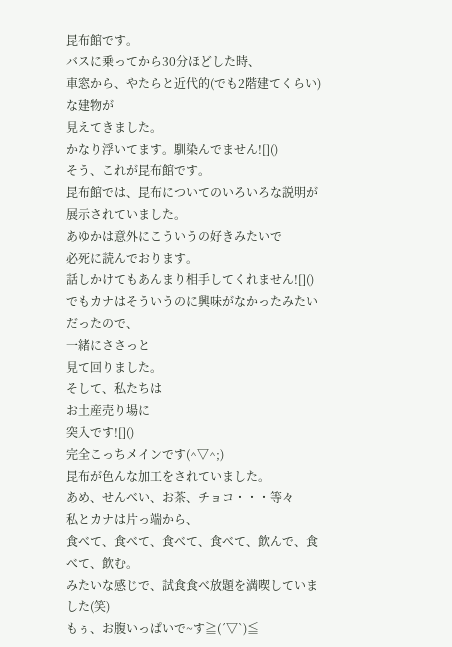昆布館です。
バスに乗ってから30分ほどした時、
車窓から、やたらと近代的(でも2階建てくらい)な建物が
見えてきました。
かなり浮いてます。馴染んでません![]()
そう、これが昆布館です。
昆布館では、昆布についてのいろいろな説明が展示されていました。
あゆかは意外にこういうの好きみたいで
必死に読んでおります。
話しかけてもあんまり相手してくれません![]()
でもカナはそういうのに興味がなかったみたいだったので、
一緒にささっと
見て回りました。
そして、私たちは
お土産売り場に
突入です![]()
完全こっちメインです(^▽^;)
昆布が色んな加工をされていました。
あめ、せんべい、お茶、チョコ・・・等々
私とカナは片っ端から、
食べて、食べて、食べて、食べて、飲んで、食べて、飲む。
みたいな感じで、試食食べ放題を満喫していました(笑)
もぅ、お腹いっぱいで~す≧(´▽`)≦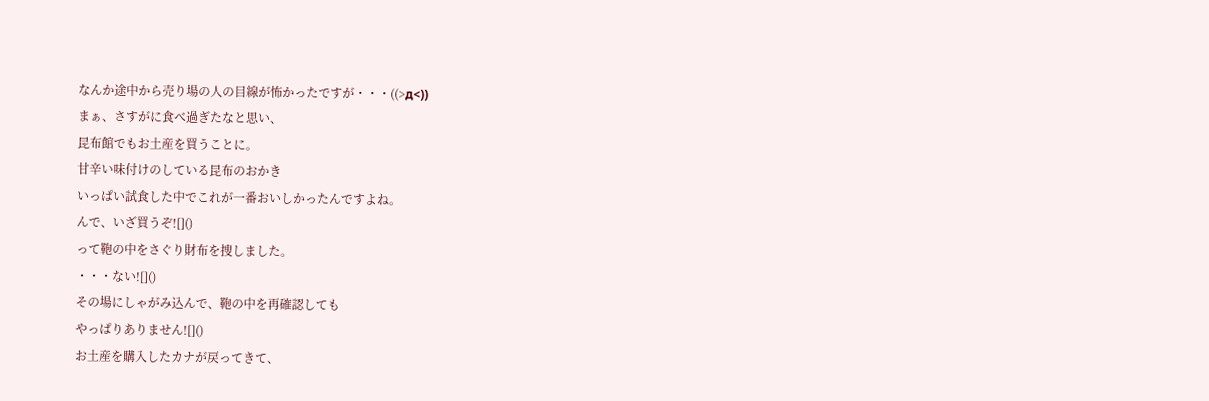なんか途中から売り場の人の目線が怖かったですが・・・((>д<))
まぁ、さすがに食べ過ぎたなと思い、
昆布館でもお土産を買うことに。
甘辛い味付けのしている昆布のおかき
いっぱい試食した中でこれが一番おいしかったんですよね。
んで、いざ買うぞ![]()
って鞄の中をさぐり財布を捜しました。
・・・ない![]()
その場にしゃがみ込んで、鞄の中を再確認しても
やっぱりありません![]()
お土産を購入したカナが戻ってきて、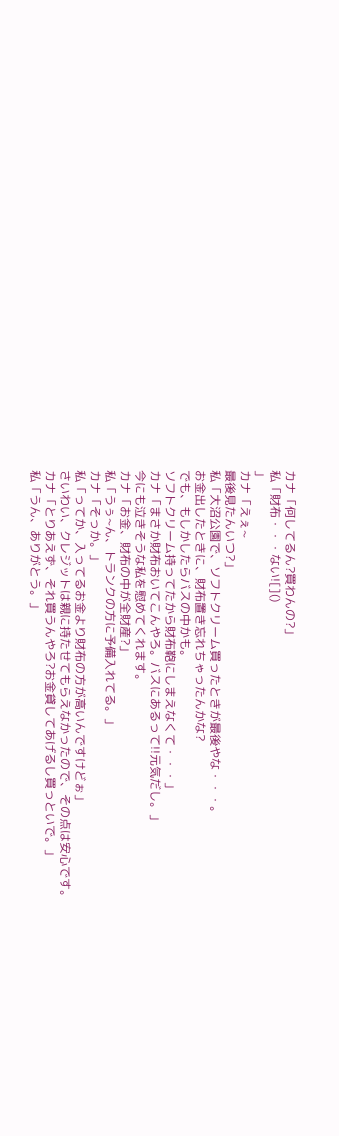カナ「何してるん?買わんの?」
私「財布・・・ない![]()
」
カナ「えぇ~
最後見たんいつ?」
私「大沼公園で、ソフトクリーム買ったときが最後やな・・・。
お金出したときに、財布置き忘れちゃったんかな?
でも、もしかしたらバスの中かも。
ソフトクリーム持ってたから財布鞄にしまえなくて・・・」
カナ「まさか財布おいてこんやろ。バスにあるって!!元気だし。」
今にも泣きそうな私を慰めてくれます。
カナ「お金、財布の中が全財産?」
私「うぅ~ん、トランクの方に予備入れてる。」
カナ「そっか。」
私「ってか、入ってるお金より財布の方が高いんですけどぉ」
さいわい、クレジットは親に持たせてもらえなかったので、その点は安心です。
カナ「とりあえず、それ買うんやろ?お金貸してあげるし買っといで。」
私「うん、ありがとう。」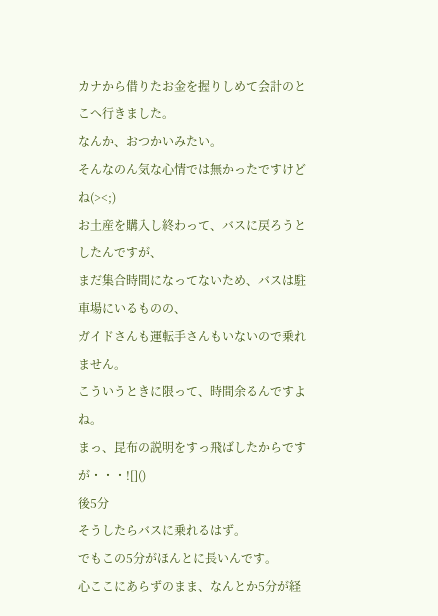カナから借りたお金を握りしめて会計のとこへ行きました。
なんか、おつかいみたい。
そんなのん気な心情では無かったですけどね(><;)
お土産を購入し終わって、バスに戻ろうとしたんですが、
まだ集合時間になってないため、バスは駐車場にいるものの、
ガイドさんも運転手さんもいないので乗れません。
こういうときに限って、時間余るんですよね。
まっ、昆布の説明をすっ飛ばしたからですが・・・![]()
後5分
そうしたらバスに乗れるはず。
でもこの5分がほんとに長いんです。
心ここにあらずのまま、なんとか5分が経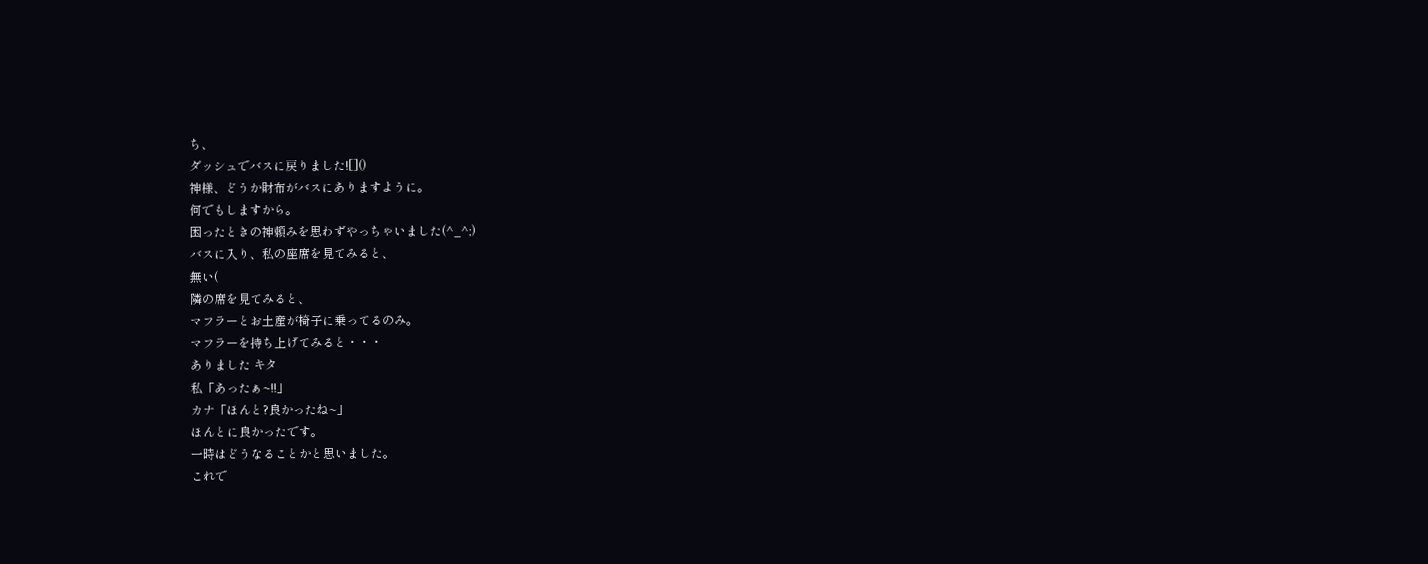ち、
ダッシュでバスに戻りました![]()
神様、どうか財布がバスにありますように。
何でもしますから。
困ったときの神頼みを思わずやっちゃいました(^_^;)
バスに入り、私の座席を見てみると、
無い(
隣の席を見てみると、
マフラーとお土産が椅子に乗ってるのみ。
マフラーを持ち上げてみると・・・
ありました キタ
私「あったぁ~!!」
カナ「ほんと?良かったね~」
ほんとに良かったです。
一時はどうなることかと思いました。
これで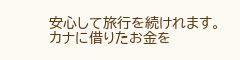安心して旅行を続けれます。
カナに借りたお金を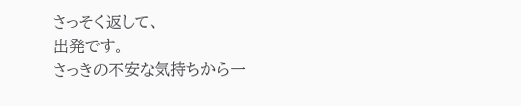さっそく返して、
出発です。
さっきの不安な気持ちから一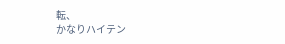転、
かなりハイテン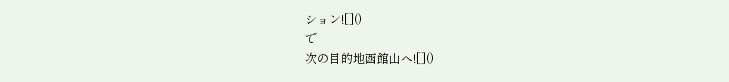ション![]()
で
次の目的地函館山へ![]()